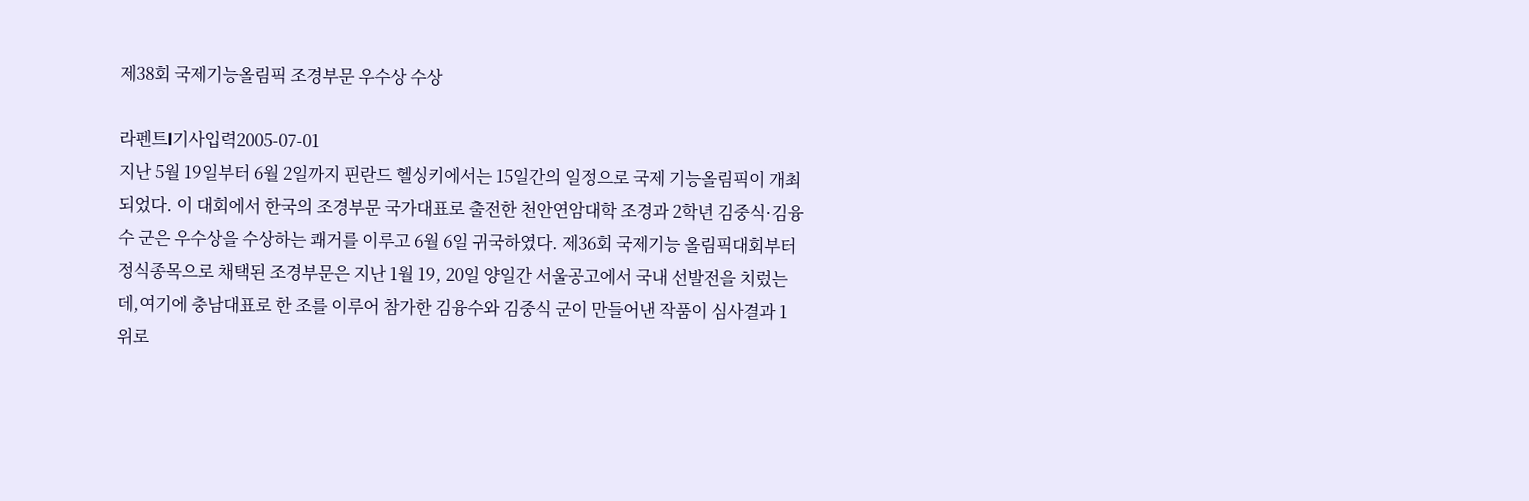제38회 국제기능올림픽 조경부문 우수상 수상

라펜트l기사입력2005-07-01
지난 5월 19일부터 6월 2일까지 핀란드 헬싱키에서는 15일간의 일정으로 국제 기능올림픽이 개최되었다. 이 대회에서 한국의 조경부문 국가대표로 출전한 천안연암대학 조경과 2학년 김중식·김융수 군은 우수상을 수상하는 쾌거를 이루고 6월 6일 귀국하였다. 제36회 국제기능 올림픽대회부터 정식종목으로 채택된 조경부문은 지난 1월 19, 20일 양일간 서울공고에서 국내 선발전을 치렀는데,여기에 충남대표로 한 조를 이루어 참가한 김융수와 김중식 군이 만들어낸 작품이 심사결과 1위로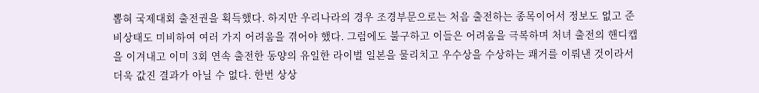뽑혀 국제대회 출전권을 획득했다. 하지만 우리나라의 경우 조경부문으로는 처음 출전하는 종목이어서 정보도 없고 준비상태도 미비하여 여러 가지 어려움을 겪어야 했다. 그럼에도 불구하고 이들은 어려움을 극복하며 처녀 출전의 핸디캡을 이겨내고 이미 3회 연속 출전한 동양의 유일한 라이벌 일본을 물리치고 우수상을 수상하는 쾌거를 이뤄낸 것이라서 더욱 값진 결과가 아닐 수 없다. 한번 상상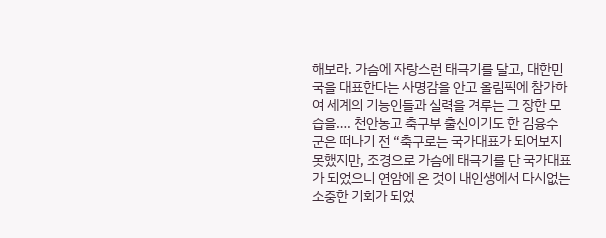해보라. 가슴에 자랑스런 태극기를 달고, 대한민국을 대표한다는 사명감을 안고 올림픽에 참가하여 세계의 기능인들과 실력을 겨루는 그 장한 모습을…. 천안농고 축구부 출신이기도 한 김융수 군은 떠나기 전 “축구로는 국가대표가 되어보지 못했지만, 조경으로 가슴에 태극기를 단 국가대표가 되었으니 연암에 온 것이 내인생에서 다시없는 소중한 기회가 되었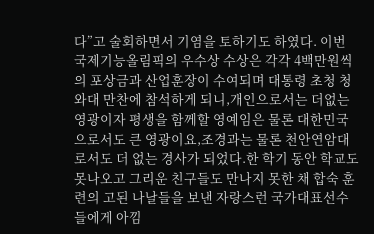다”고 술회하면서 기염을 토하기도 하였다. 이번 국제기능올림픽의 우수상 수상은 각각 4백만원씩의 포상금과 산업훈장이 수여되며 대통령 초청 청와대 만찬에 참석하게 되니,개인으로서는 더없는 영광이자 평생을 함께할 영예임은 물론 대한민국으로서도 큰 영광이요,조경과는 물론 천안연암대로서도 더 없는 경사가 되었다.한 학기 동안 학교도 못나오고 그리운 친구들도 만나지 못한 채 합숙 훈련의 고된 나날들을 보낸 자랑스런 국가대표선수들에게 아낌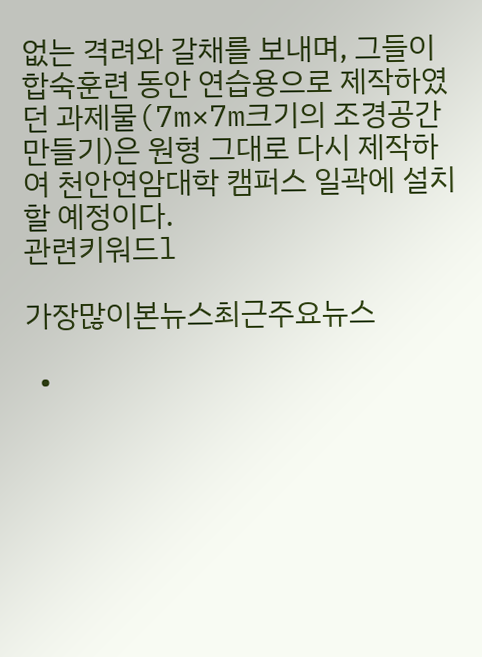없는 격려와 갈채를 보내며, 그들이 합숙훈련 동안 연습용으로 제작하였던 과제물(7m×7m크기의 조경공간 만들기)은 원형 그대로 다시 제작하여 천안연암대학 캠퍼스 일곽에 설치할 예정이다.
관련키워드l

가장많이본뉴스최근주요뉴스

  •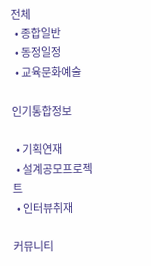전체
  • 종합일반
  • 동정일정
  • 교육문화예술

인기통합정보

  • 기획연재
  • 설계공모프로젝트
  • 인터뷰취재

커뮤니티